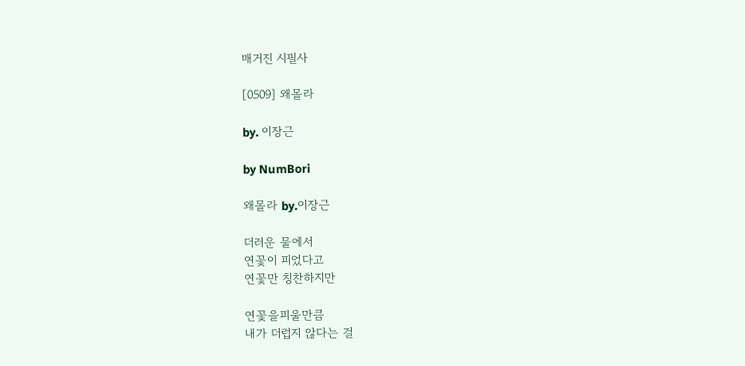매거진 시필사

[0509] 왜몰라

by. 이장근

by NumBori

왜몰라 by.이장근

더러운 물에서
연꽃이 피었다고
연꽃만 칭찬하지만

연꽃을피울만큼
내가 더럽지 않다는 걸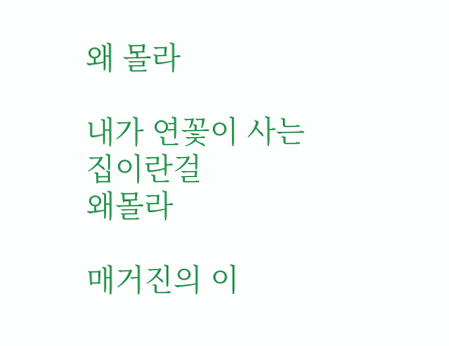왜 몰라

내가 연꽃이 사는
집이란걸
왜몰라

매거진의 이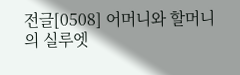전글[0508] 어머니와 할머니의 실루엣